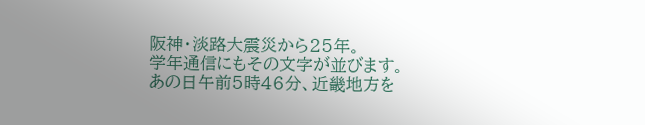阪神・淡路大震災から25年。
学年通信にもその文字が並びます。
あの日午前5時46分、近畿地方を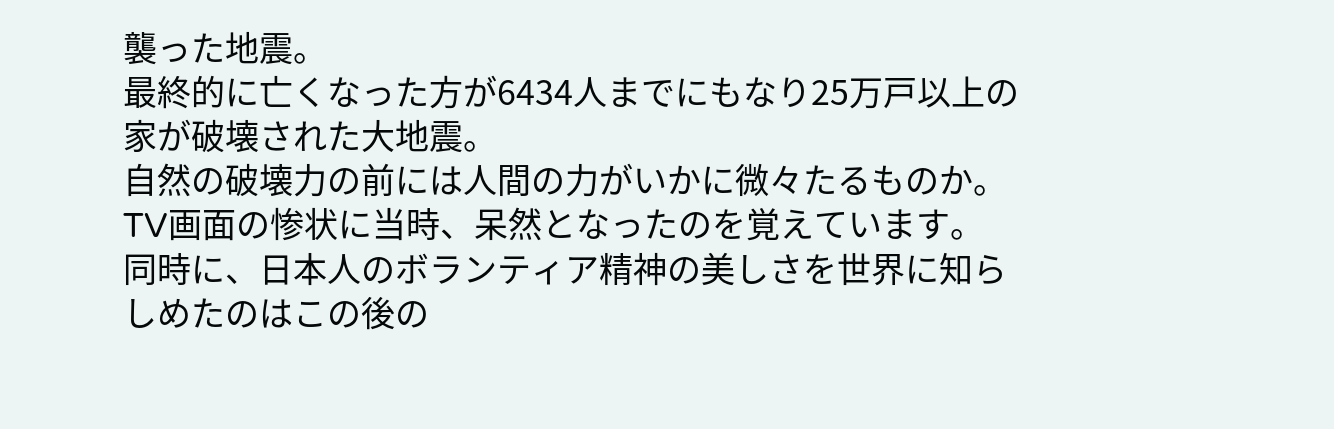襲った地震。
最終的に亡くなった方が6434人までにもなり25万戸以上の家が破壊された大地震。
自然の破壊力の前には人間の力がいかに微々たるものか。
TV画面の惨状に当時、呆然となったのを覚えています。
同時に、日本人のボランティア精神の美しさを世界に知らしめたのはこの後の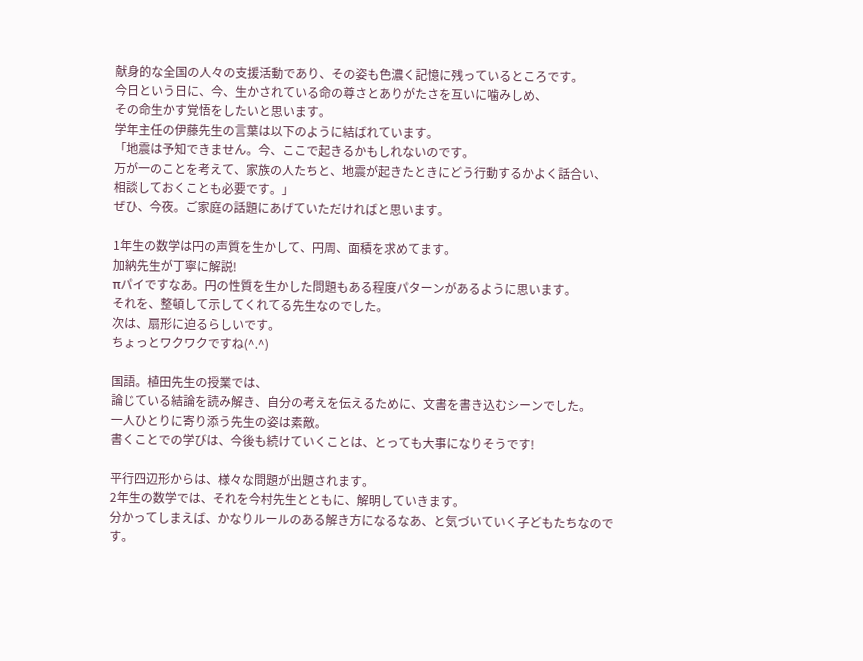献身的な全国の人々の支援活動であり、その姿も色濃く記憶に残っているところです。
今日という日に、今、生かされている命の尊さとありがたさを互いに噛みしめ、
その命生かす覚悟をしたいと思います。
学年主任の伊藤先生の言葉は以下のように結ばれています。
「地震は予知できません。今、ここで起きるかもしれないのです。
万が一のことを考えて、家族の人たちと、地震が起きたときにどう行動するかよく話合い、
相談しておくことも必要です。」
ぜひ、今夜。ご家庭の話題にあげていただければと思います。

1年生の数学は円の声質を生かして、円周、面積を求めてます。
加納先生が丁寧に解説!
πパイですなあ。円の性質を生かした問題もある程度パターンがあるように思います。
それを、整頓して示してくれてる先生なのでした。
次は、扇形に迫るらしいです。
ちょっとワクワクですね(^.^)

国語。植田先生の授業では、
論じている結論を読み解き、自分の考えを伝えるために、文書を書き込むシーンでした。
一人ひとりに寄り添う先生の姿は素敵。
書くことでの学びは、今後も続けていくことは、とっても大事になりそうです!

平行四辺形からは、様々な問題が出題されます。
2年生の数学では、それを今村先生とともに、解明していきます。
分かってしまえば、かなりルールのある解き方になるなあ、と気づいていく子どもたちなのです。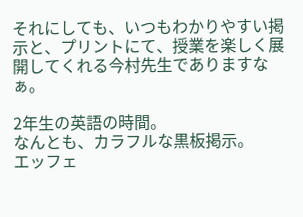それにしても、いつもわかりやすい掲示と、プリントにて、授業を楽しく展開してくれる今村先生でありますなぁ。

2年生の英語の時間。
なんとも、カラフルな黒板掲示。
エッフェ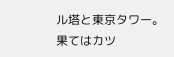ル塔と東京タワー。
果てはカツ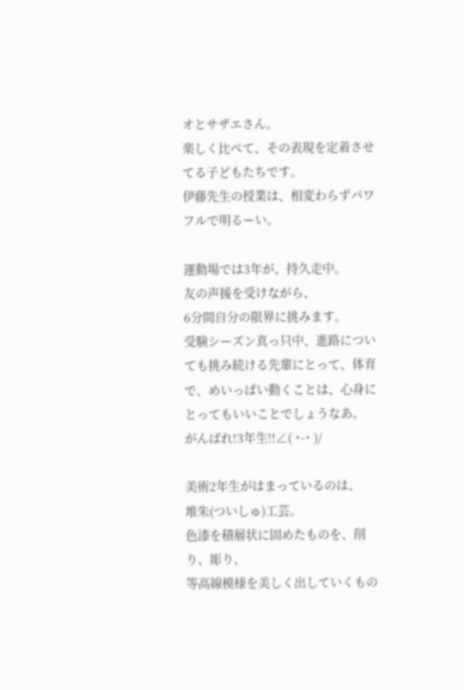オとサザエさん。
楽しく比べて、その表現を定着させてる子どもたちです。
伊藤先生の授業は、相変わらずパワフルで明るーい。

運動場では3年が、持久走中。
友の声援を受けながら、
6分間自分の限界に挑みます。
受験シーズン真っ只中、進路についても挑み続ける先輩にとって、体育で、めいっぱい動くことは、心身にとってもいいことでしょうなあ。
がんばれ!3年生!!∠( ˙-˙ )/

美術2年生がはまっているのは、
堆朱(ついしゅ)工芸。
色漆を積層状に固めたものを、削り、彫り、
等高線模様を美しく出していくもの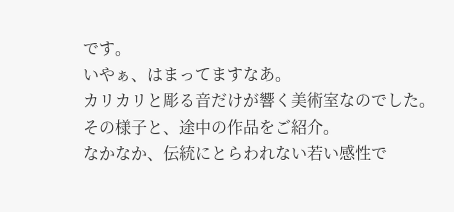です。
いやぁ、はまってますなあ。
カリカリと彫る音だけが響く美術室なのでした。
その様子と、途中の作品をご紹介。
なかなか、伝統にとらわれない若い感性で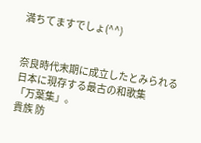満ちてますでしょ(^^)


奈良時代末期に成立したとみられる日本に現存する最古の和歌集
「万葉集」。
貴族 防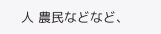人 農民などなど、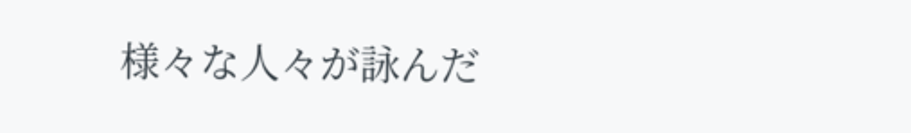様々な人々が詠んだ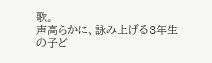歌。
声高らかに、詠み上げる3年生の子ど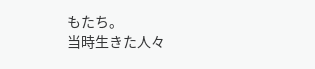もたち。
当時生きた人々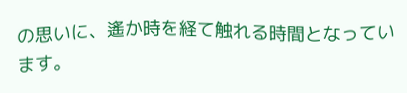の思いに、遙か時を経て触れる時間となっています。